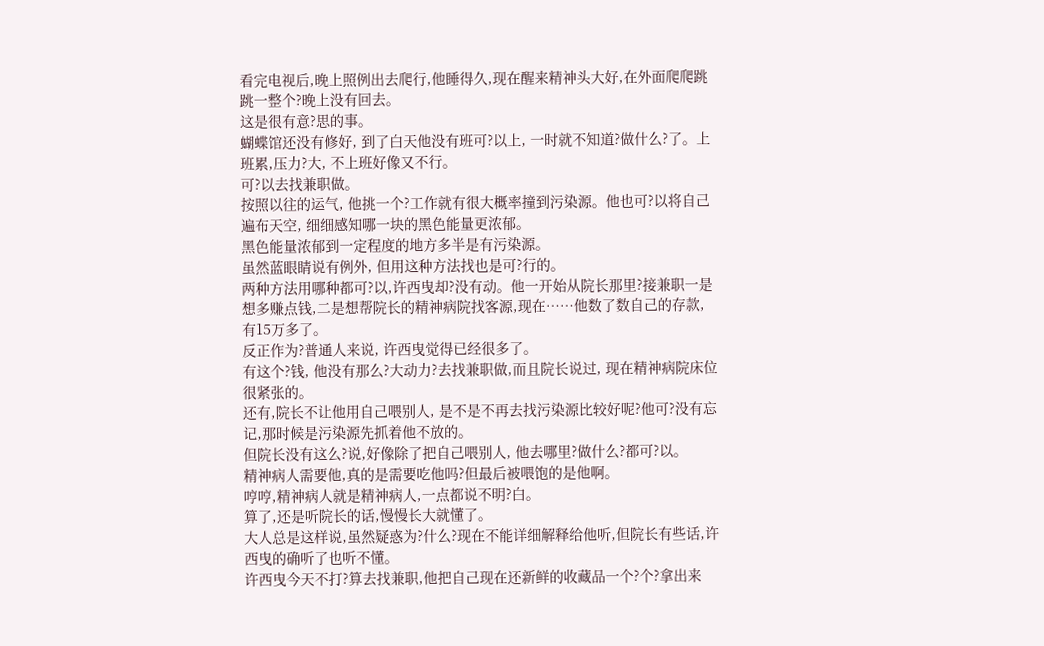看完电视后,晚上照例出去爬行,他睡得久,现在醒来精神头大好,在外面爬爬跳跳一整个?晚上没有回去。
这是很有意?思的事。
蝴蝶馆还没有修好, 到了白天他没有班可?以上, 一时就不知道?做什么?了。上班累,压力?大, 不上班好像又不行。
可?以去找兼职做。
按照以往的运气, 他挑一个?工作就有很大概率撞到污染源。他也可?以将自己遍布天空, 细细感知哪一块的黑色能量更浓郁。
黑色能量浓郁到一定程度的地方多半是有污染源。
虽然蓝眼睛说有例外, 但用这种方法找也是可?行的。
两种方法用哪种都可?以,许西曳却?没有动。他一开始从院长那里?接兼职一是想多赚点钱,二是想帮院长的精神病院找客源,现在……他数了数自己的存款, 有15万多了。
反正作为?普通人来说, 许西曳觉得已经很多了。
有这个?钱, 他没有那么?大动力?去找兼职做,而且院长说过, 现在精神病院床位很紧张的。
还有,院长不让他用自己喂别人, 是不是不再去找污染源比较好呢?他可?没有忘记,那时候是污染源先抓着他不放的。
但院长没有这么?说,好像除了把自己喂别人, 他去哪里?做什么?都可?以。
精神病人需要他,真的是需要吃他吗?但最后被喂饱的是他啊。
哼哼,精神病人就是精神病人,一点都说不明?白。
算了,还是听院长的话,慢慢长大就懂了。
大人总是这样说,虽然疑惑为?什么?现在不能详细解释给他听,但院长有些话,许西曳的确听了也听不懂。
许西曳今天不打?算去找兼职,他把自己现在还新鲜的收藏品一个?个?拿出来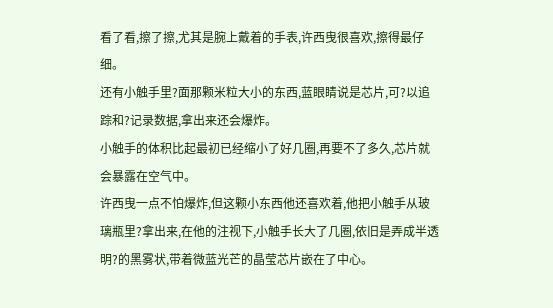看了看,擦了擦,尤其是腕上戴着的手表,许西曳很喜欢,擦得最仔细。
还有小触手里?面那颗米粒大小的东西,蓝眼睛说是芯片,可?以追踪和?记录数据,拿出来还会爆炸。
小触手的体积比起最初已经缩小了好几圈,再要不了多久,芯片就会暴露在空气中。
许西曳一点不怕爆炸,但这颗小东西他还喜欢着,他把小触手从玻璃瓶里?拿出来,在他的注视下,小触手长大了几圈,依旧是弄成半透明?的黑雾状,带着微蓝光芒的晶莹芯片嵌在了中心。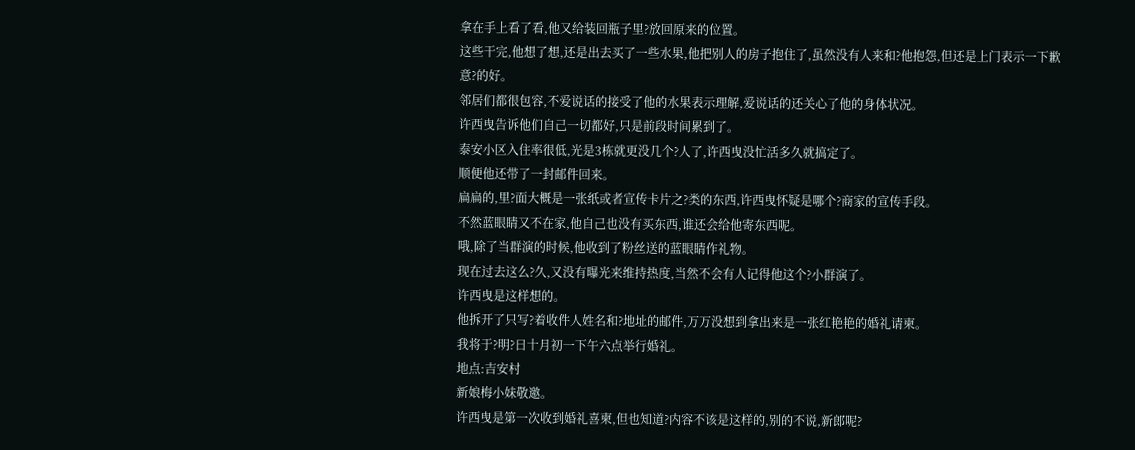拿在手上看了看,他又给装回瓶子里?放回原来的位置。
这些干完,他想了想,还是出去买了一些水果,他把别人的房子抱住了,虽然没有人来和?他抱怨,但还是上门表示一下歉意?的好。
邻居们都很包容,不爱说话的接受了他的水果表示理解,爱说话的还关心了他的身体状况。
许西曳告诉他们自己一切都好,只是前段时间累到了。
泰安小区入住率很低,光是3栋就更没几个?人了,许西曳没忙活多久就搞定了。
顺便他还带了一封邮件回来。
扁扁的,里?面大概是一张纸或者宣传卡片之?类的东西,许西曳怀疑是哪个?商家的宣传手段。
不然蓝眼睛又不在家,他自己也没有买东西,谁还会给他寄东西呢。
哦,除了当群演的时候,他收到了粉丝送的蓝眼睛作礼物。
现在过去这么?久,又没有曝光来维持热度,当然不会有人记得他这个?小群演了。
许西曳是这样想的。
他拆开了只写?着收件人姓名和?地址的邮件,万万没想到拿出来是一张红艳艳的婚礼请柬。
我将于?明?日十月初一下午六点举行婚礼。
地点:吉安村
新娘梅小妹敬邀。
许西曳是第一次收到婚礼喜柬,但也知道?内容不该是这样的,别的不说,新郎呢?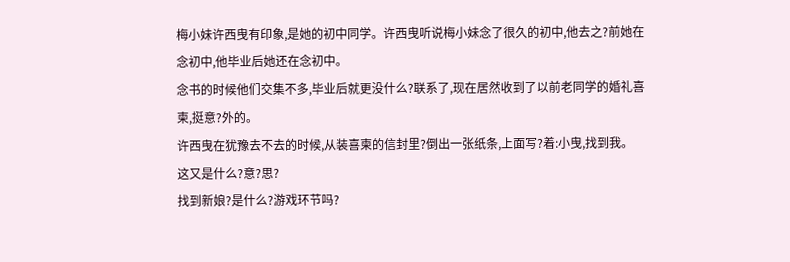梅小妹许西曳有印象,是她的初中同学。许西曳听说梅小妹念了很久的初中,他去之?前她在念初中,他毕业后她还在念初中。
念书的时候他们交集不多,毕业后就更没什么?联系了,现在居然收到了以前老同学的婚礼喜柬,挺意?外的。
许西曳在犹豫去不去的时候,从装喜柬的信封里?倒出一张纸条,上面写?着:小曳,找到我。
这又是什么?意?思?
找到新娘?是什么?游戏环节吗?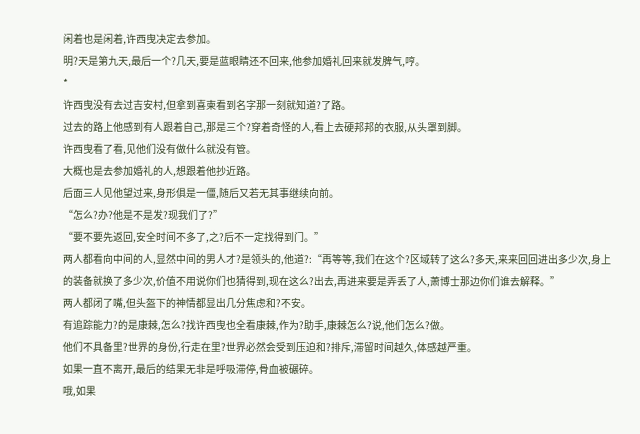闲着也是闲着,许西曳决定去参加。
明?天是第九天,最后一个?几天,要是蓝眼睛还不回来,他参加婚礼回来就发脾气,哼。
*
许西曳没有去过吉安村,但拿到喜柬看到名字那一刻就知道?了路。
过去的路上他感到有人跟着自己,那是三个?穿着奇怪的人,看上去硬邦邦的衣服,从头罩到脚。
许西曳看了看,见他们没有做什么就没有管。
大概也是去参加婚礼的人,想跟着他抄近路。
后面三人见他望过来,身形俱是一僵,随后又若无其事继续向前。
“怎么?办?他是不是发?现我们了?”
“要不要先返回,安全时间不多了,之?后不一定找得到门。”
两人都看向中间的人,显然中间的男人才?是领头的,他道?:“再等等,我们在这个?区域转了这么?多天,来来回回进出多少次,身上的装备就换了多少次,价值不用说你们也猜得到,现在这么?出去,再进来要是弄丢了人,萧博士那边你们谁去解释。”
两人都闭了嘴,但头盔下的神情都显出几分焦虑和?不安。
有追踪能力?的是康棘,怎么?找许西曳也全看康棘,作为?助手,康棘怎么?说,他们怎么?做。
他们不具备里?世界的身份,行走在里?世界必然会受到压迫和?排斥,滞留时间越久,体感越严重。
如果一直不离开,最后的结果无非是呼吸滞停,骨血被碾碎。
哦,如果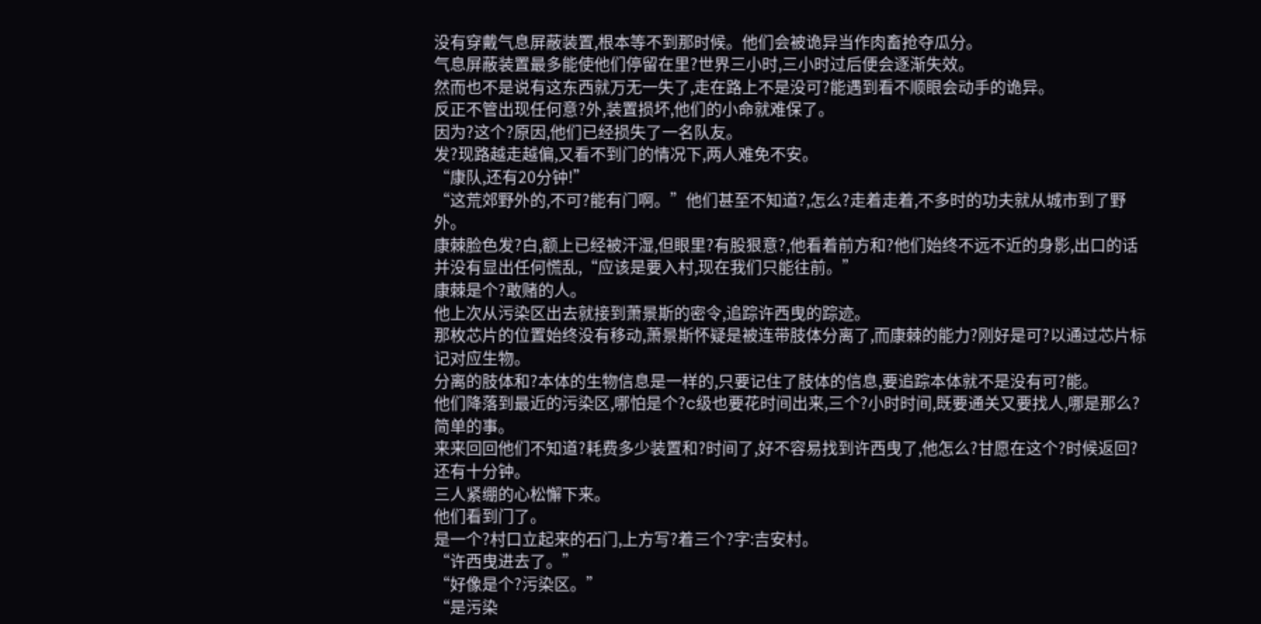没有穿戴气息屏蔽装置,根本等不到那时候。他们会被诡异当作肉畜抢夺瓜分。
气息屏蔽装置最多能使他们停留在里?世界三小时,三小时过后便会逐渐失效。
然而也不是说有这东西就万无一失了,走在路上不是没可?能遇到看不顺眼会动手的诡异。
反正不管出现任何意?外,装置损坏,他们的小命就难保了。
因为?这个?原因,他们已经损失了一名队友。
发?现路越走越偏,又看不到门的情况下,两人难免不安。
“康队,还有20分钟!”
“这荒郊野外的,不可?能有门啊。”他们甚至不知道?,怎么?走着走着,不多时的功夫就从城市到了野外。
康棘脸色发?白,额上已经被汗湿,但眼里?有股狠意?,他看着前方和?他们始终不远不近的身影,出口的话并没有显出任何慌乱,“应该是要入村,现在我们只能往前。”
康棘是个?敢赌的人。
他上次从污染区出去就接到萧景斯的密令,追踪许西曳的踪迹。
那枚芯片的位置始终没有移动,萧景斯怀疑是被连带肢体分离了,而康棘的能力?刚好是可?以通过芯片标记对应生物。
分离的肢体和?本体的生物信息是一样的,只要记住了肢体的信息,要追踪本体就不是没有可?能。
他们降落到最近的污染区,哪怕是个?c级也要花时间出来,三个?小时时间,既要通关又要找人,哪是那么?简单的事。
来来回回他们不知道?耗费多少装置和?时间了,好不容易找到许西曳了,他怎么?甘愿在这个?时候返回?
还有十分钟。
三人紧绷的心松懈下来。
他们看到门了。
是一个?村口立起来的石门,上方写?着三个?字:吉安村。
“许西曳进去了。”
“好像是个?污染区。”
“是污染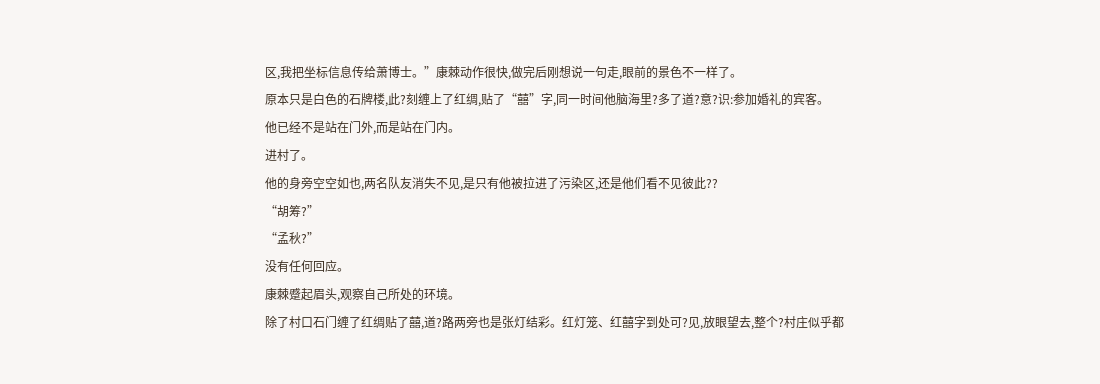区,我把坐标信息传给萧博士。”康棘动作很快,做完后刚想说一句走,眼前的景色不一样了。
原本只是白色的石牌楼,此?刻缠上了红绸,贴了“囍”字,同一时间他脑海里?多了道?意?识:参加婚礼的宾客。
他已经不是站在门外,而是站在门内。
进村了。
他的身旁空空如也,两名队友消失不见,是只有他被拉进了污染区,还是他们看不见彼此??
“胡筹?”
“孟秋?”
没有任何回应。
康棘蹙起眉头,观察自己所处的环境。
除了村口石门缠了红绸贴了囍,道?路两旁也是张灯结彩。红灯笼、红囍字到处可?见,放眼望去,整个?村庄似乎都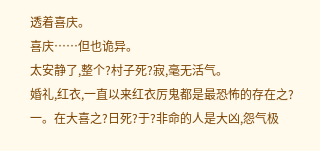透着喜庆。
喜庆……但也诡异。
太安静了,整个?村子死?寂,毫无活气。
婚礼,红衣,一直以来红衣厉鬼都是最恐怖的存在之?一。在大喜之?日死?于?非命的人是大凶,怨气极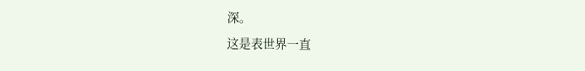深。
这是表世界一直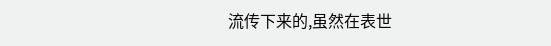流传下来的,虽然在表世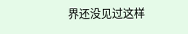界还没见过这样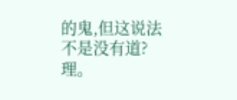的鬼,但这说法不是没有道?理。